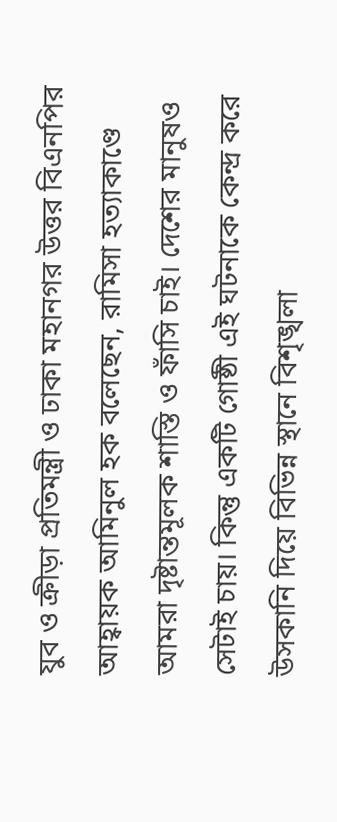যুব ও ক্রীড়া প্রতিমন্ত্রী ও ঢাকা মহানগর উত্তর বিএনপির আহ্বায়ক আমিনুল হক বলেছেন, রামিসা হত্যাকাণ্ডে আমরা দৃষ্টান্তমূলক শাস্তি ও ফাঁসি চাই। দেশের মানুষও সেটাই চায়। কিন্তু একটি গোষ্ঠী এই ঘটনাকে কেন্দ্র করে উসকানি দিয়ে বিভিন্ন স্থানে বিশৃঙ্খলা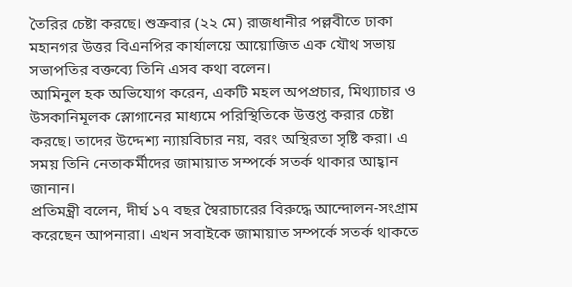তৈরির চেষ্টা করছে। শুক্রবার (২২ মে) রাজধানীর পল্লবীতে ঢাকা মহানগর উত্তর বিএনপির কার্যালয়ে আয়োজিত এক যৌথ সভায় সভাপতির বক্তব্যে তিনি এসব কথা বলেন।
আমিনুল হক অভিযোগ করেন, একটি মহল অপপ্রচার, মিথ্যাচার ও উসকানিমূলক স্লোগানের মাধ্যমে পরিস্থিতিকে উত্তপ্ত করার চেষ্টা করছে। তাদের উদ্দেশ্য ন্যায়বিচার নয়, বরং অস্থিরতা সৃষ্টি করা। এ সময় তিনি নেতাকর্মীদের জামায়াত সম্পর্কে সতর্ক থাকার আহ্বান জানান।
প্রতিমন্ত্রী বলেন, দীর্ঘ ১৭ বছর স্বৈরাচারের বিরুদ্ধে আন্দোলন-সংগ্রাম করেছেন আপনারা। এখন সবাইকে জামায়াত সম্পর্কে সতর্ক থাকতে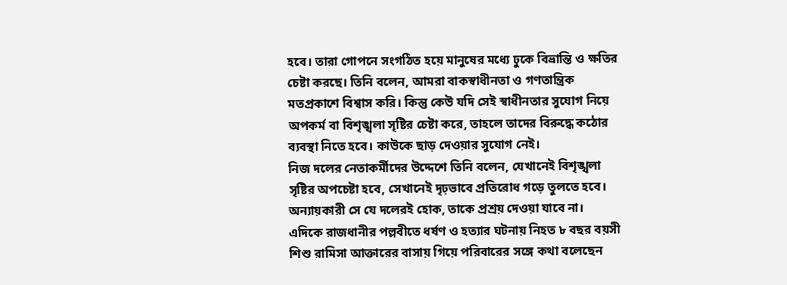হবে। তারা গোপনে সংগঠিত হয়ে মানুষের মধ্যে ঢুকে বিভ্রান্তি ও ক্ষতির চেষ্টা করছে। তিনি বলেন, আমরা বাকস্বাধীনতা ও গণতান্ত্রিক মতপ্রকাশে বিশ্বাস করি। কিন্তু কেউ যদি সেই স্বাধীনতার সুযোগ নিয়ে অপকর্ম বা বিশৃঙ্খলা সৃষ্টির চেষ্টা করে, তাহলে তাদের বিরুদ্ধে কঠোর ব্যবস্থা নিতে হবে। কাউকে ছাড় দেওয়ার সুযোগ নেই।
নিজ দলের নেতাকর্মীদের উদ্দেশে তিনি বলেন, যেখানেই বিশৃঙ্খলা সৃষ্টির অপচেষ্টা হবে, সেখানেই দৃঢ়ভাবে প্রতিরোধ গড়ে তুলতে হবে। অন্যায়কারী সে যে দলেরই হোক, তাকে প্রশ্রয় দেওয়া যাবে না।
এদিকে রাজধানীর পল্লবীতে ধর্ষণ ও হত্যার ঘটনায় নিহত ৮ বছর বয়সী শিশু রামিসা আক্তারের বাসায় গিয়ে পরিবারের সঙ্গে কথা বলেছেন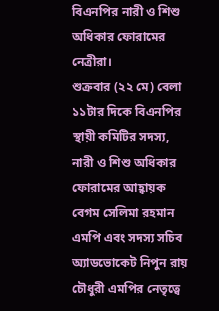বিএনপির নারী ও শিশু অধিকার ফোরামের নেত্রীরা।
শুক্রবার (২২ মে) বেলা ১১টার দিকে বিএনপির স্থায়ী কমিটির সদস্য, নারী ও শিশু অধিকার ফোরামের আহ্বায়ক বেগম সেলিমা রহমান এমপি এবং সদস্য সচিব অ্যাডভোকেট নিপুন রায় চৌধুরী এমপির নেতৃত্বে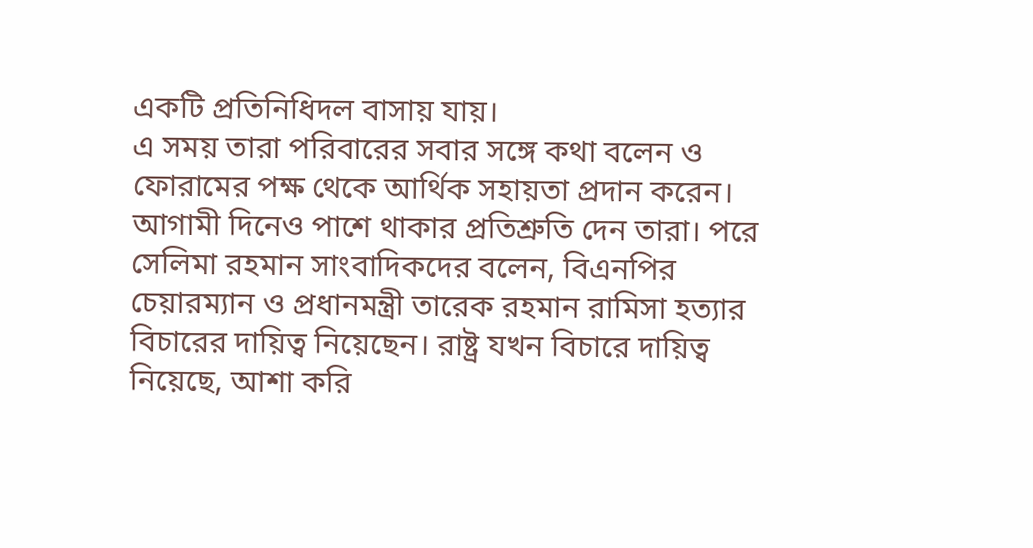একটি প্রতিনিধিদল বাসায় যায়।
এ সময় তারা পরিবারের সবার সঙ্গে কথা বলেন ও ফোরামের পক্ষ থেকে আর্থিক সহায়তা প্রদান করেন। আগামী দিনেও পাশে থাকার প্রতিশ্রুতি দেন তারা। পরে সেলিমা রহমান সাংবাদিকদের বলেন, বিএনপির চেয়ারম্যান ও প্রধানমন্ত্রী তারেক রহমান রামিসা হত্যার বিচারের দায়িত্ব নিয়েছেন। রাষ্ট্র যখন বিচারে দায়িত্ব নিয়েছে, আশা করি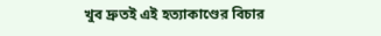খুব দ্রুতই এই হত্যাকাণ্ডের বিচার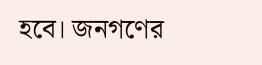হবে। জনগণের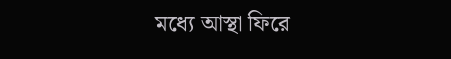মধ্যে আস্থা ফিরে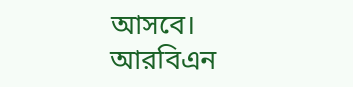আসবে।
আরবিএন